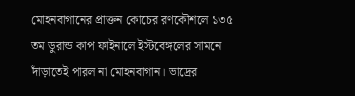মোহনবাগানের প্রাক্তন কোচের রণকৌশলে ১৩৫ তম ডুরান্ড কাপ ফাইনালে ইস্টবেঙ্গলের সামনে দাঁড়াতেই পারল না মোহনবাগান। ভাদ্রের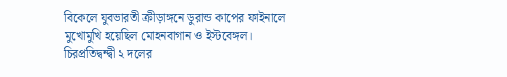বিকেলে যুবভারতী ক্রীড়াঙ্গনে ডুরান্ড কাপের ফাইনালে মুখোমুখি হয়েছিল মোহনবাগান ও ইস্টবেঙ্গল।
চিরপ্রতিদ্বন্দ্বী ২ দলের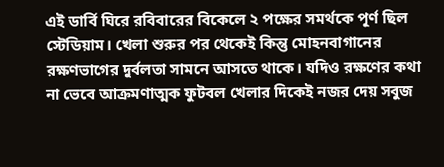এই ডার্বি ঘিরে রবিবারের বিকেলে ২ পক্ষের সমর্থকে পূর্ণ ছিল স্টেডিয়াম। খেলা শুরুর পর থেকেই কিন্তু মোহনবাগানের রক্ষণভাগের দুর্বলতা সামনে আসতে থাকে। যদিও রক্ষণের কথা না ভেবে আক্রমণাত্মক ফুটবল খেলার দিকেই নজর দেয় সবুজ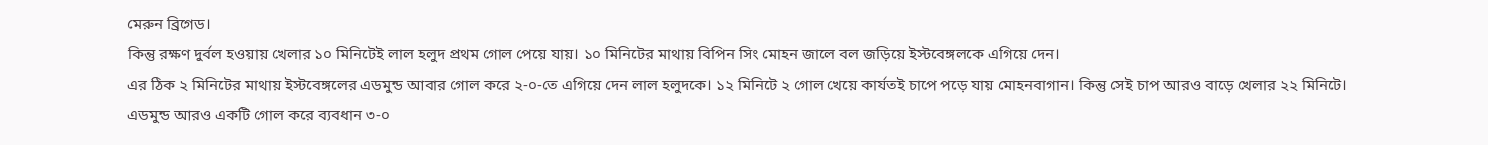মেরুন ব্রিগেড।
কিন্তু রক্ষণ দুর্বল হওয়ায় খেলার ১০ মিনিটেই লাল হলুদ প্রথম গোল পেয়ে যায়। ১০ মিনিটের মাথায় বিপিন সিং মোহন জালে বল জড়িয়ে ইস্টবেঙ্গলকে এগিয়ে দেন।
এর ঠিক ২ মিনিটের মাথায় ইস্টবেঙ্গলের এডমুন্ড আবার গোল করে ২-০-তে এগিয়ে দেন লাল হলুদকে। ১২ মিনিটে ২ গোল খেয়ে কার্যতই চাপে পড়ে যায় মোহনবাগান। কিন্তু সেই চাপ আরও বাড়ে খেলার ২২ মিনিটে। এডমুন্ড আরও একটি গোল করে ব্যবধান ৩-০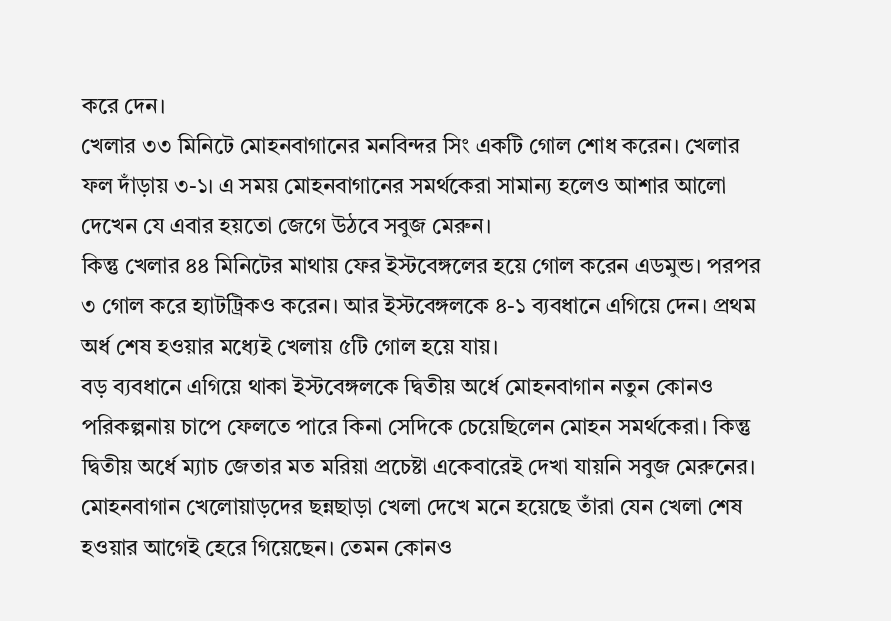করে দেন।
খেলার ৩৩ মিনিটে মোহনবাগানের মনবিন্দর সিং একটি গোল শোধ করেন। খেলার ফল দাঁড়ায় ৩-১। এ সময় মোহনবাগানের সমর্থকেরা সামান্য হলেও আশার আলো দেখেন যে এবার হয়তো জেগে উঠবে সবুজ মেরুন।
কিন্তু খেলার ৪৪ মিনিটের মাথায় ফের ইস্টবেঙ্গলের হয়ে গোল করেন এডমুন্ড। পরপর ৩ গোল করে হ্যাটট্রিকও করেন। আর ইস্টবেঙ্গলকে ৪-১ ব্যবধানে এগিয়ে দেন। প্রথম অর্ধ শেষ হওয়ার মধ্যেই খেলায় ৫টি গোল হয়ে যায়।
বড় ব্যবধানে এগিয়ে থাকা ইস্টবেঙ্গলকে দ্বিতীয় অর্ধে মোহনবাগান নতুন কোনও পরিকল্পনায় চাপে ফেলতে পারে কিনা সেদিকে চেয়েছিলেন মোহন সমর্থকেরা। কিন্তু দ্বিতীয় অর্ধে ম্যাচ জেতার মত মরিয়া প্রচেষ্টা একেবারেই দেখা যায়নি সবুজ মেরুনের।
মোহনবাগান খেলোয়াড়দের ছন্নছাড়া খেলা দেখে মনে হয়েছে তাঁরা যেন খেলা শেষ হওয়ার আগেই হেরে গিয়েছেন। তেমন কোনও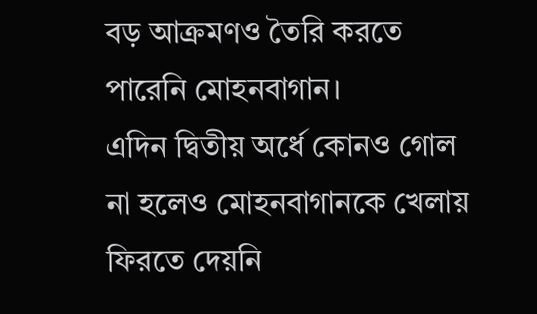বড় আক্রমণও তৈরি করতে পারেনি মোহনবাগান।
এদিন দ্বিতীয় অর্ধে কোনও গোল না হলেও মোহনবাগানকে খেলায় ফিরতে দেয়নি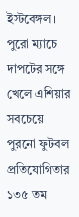ইস্টবেঙ্গল। পুরো ম্যাচে দাপটের সঙ্গে খেলে এশিয়ার সবচেয়ে পুরনো ফুটবল প্রতিযোগিতার ১৩৫ তম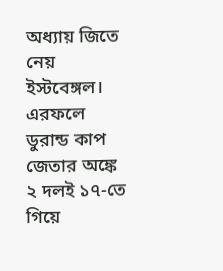অধ্যায় জিতে নেয় ইস্টবেঙ্গল। এরফলে ডুরান্ড কাপ জেতার অঙ্কে ২ দলই ১৭-তে গিয়ে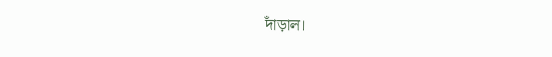দাঁড়াল।